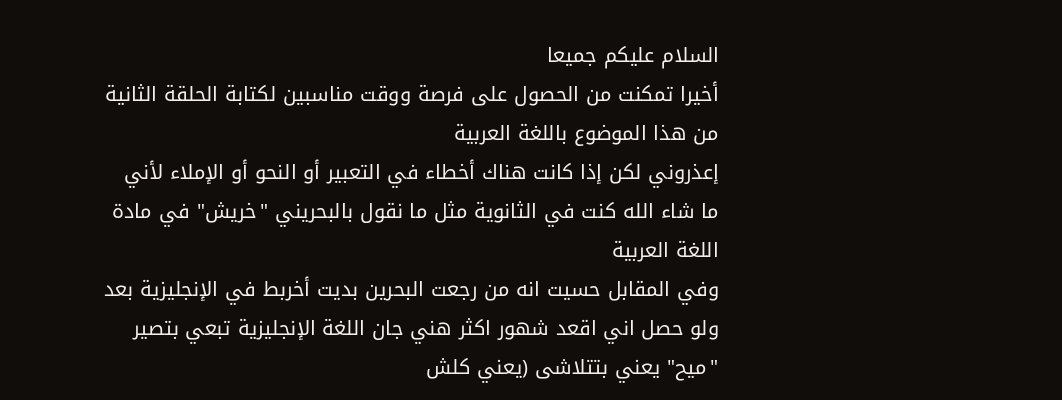السلام عليكم جميعا
أخيرا تمكنت من الحصول على فرصة ووقت مناسبين لكتابة الحلقة الثانية من هذا الموضوع باللغة العربية
إعذروني لكن إذا كانت هناك أخطاء في التعبير أو النحو أو الإملاء لأني ما شاء الله كنت في الثانوية مثل ما نقول بالبحريني "خريش" في مادة اللغة العربية
وفي المقابل حسيت انه من رجعت البحرين بديت أخربط في الإنجليزية بعد ولو حصل اني اقعد شهور اكثر هني جان اللغة الإنجليزية تبعي بتصير "ميح" يعني بتتلاشى (يعني كلش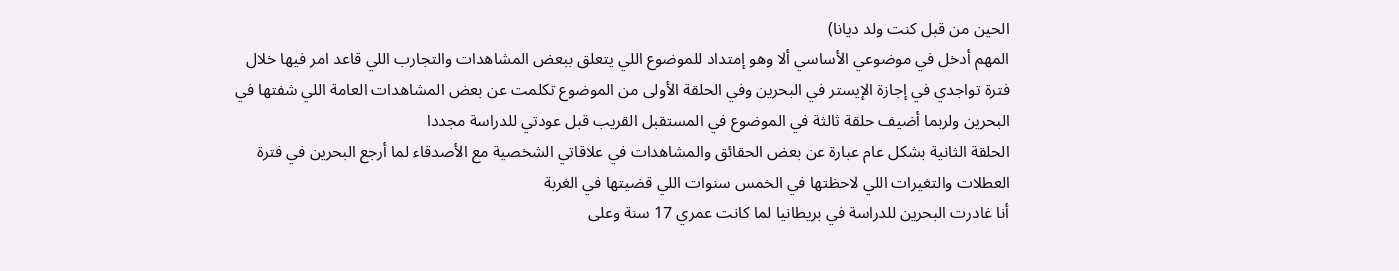الحين من قبل كنت ولد ديانا)
المهم أدخل في موضوعي الأساسي ألا وهو إمتداد للموضوع اللي يتعلق ببعض المشاهدات والتجارب اللي قاعد امر فيها خلال فترة تواجدي في إجازة الإيستر في البحرين وفي الحلقة الأولى من الموضوع تكلمت عن بعض المشاهدات العامة اللي شفتها في البحرين ولربما أضيف حلقة ثالثة في الموضوع في المستقبل القريب قبل عودتي للدراسة مجددا
الحلقة الثانية بشكل عام عبارة عن بعض الحقائق والمشاهدات في علاقاتي الشخصية مع الأصدقاء لما أرجع البحرين في فترة العطلات والتغيرات اللي لاحظتها في الخمس سنوات اللي قضيتها في الغربة
أنا غادرت البحرين للدراسة في بريطانيا لما كانت عمري 17 سنة وعلى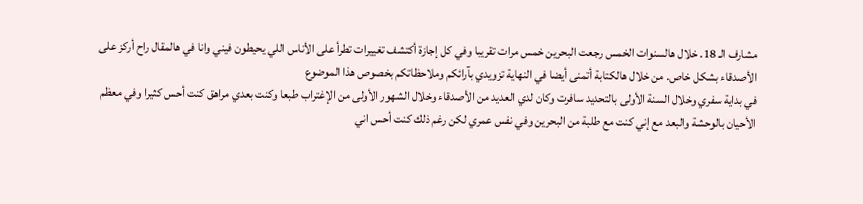مشارف الـ 18. خلال هالسنوات الخمس رجعت البحرين خمس مرات تقريبا وفي كل إجازة أكتشف تغييرات تطرأ على الأناس اللي يحيطون فيني وانا في هالمقال راح أركز على الأصدقاء بشكل خاص. من خلال هالكتابة أتمنى أيضا في النهاية تزويدي بآرائكم وملاحظاتكم بخصوص هذا الموضوع
في بداية سفري وخلال السنة الأولى بالتحديد سافرت وكان لدي العديد من الأصدقاء وخلال الشهور الأولى من الإغتراب طبعا وكنت بعدي مراهق كنت أحس كثيرا وفي معظم الأحيان بالوحشة والبعد مع إني كنت مع طلبة من البحرين وفي نفس عمري لكن رغم ذلك كنت أحس اني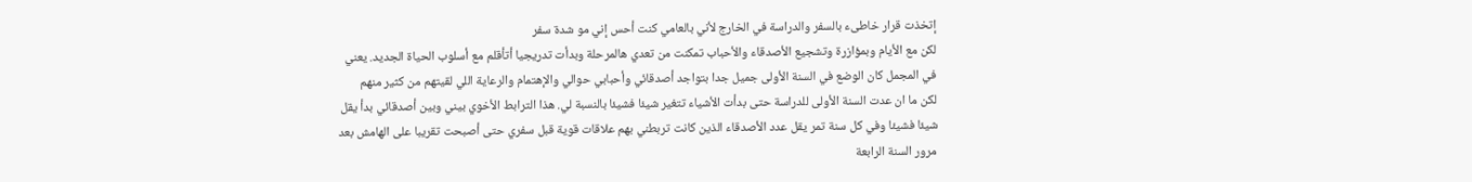إتخذت قرار خاطىء بالسفر والدراسة في الخارج لأني بالعامي كنت أحس إني مو شدة سفر
لكن مع الأيام وبمؤازرة وتشجيع الأصدقاء والأحباب تمكنت من تعدي هالمرحلة وبدأت تدريجيا أتأقلم مع أسلوب الحياة الجديد. يعني في المجمل كان الوضع في السنة الأولى جميل جدا بتواجد أصدقائي وأحبابي حوالي والإهتمام والرعاية اللي لقيتهم من كثير منهم
لكن ما ان عدت السنة الأولى للدراسة حتى بدأت الأشياء تتغير شيئا فشيئا بالنسبة لي. هذا الترابط الأخوي بيني وبين أصدقائي بدأ يقل شيئا فشيئا وفي كل سنة تمر يقل عدد الأصدقاء الذين كانت تربطني بهم علاقات قوية قبل سفري حتى أصبحت تقريبا على الهامش بعد مرور السنة الرابعة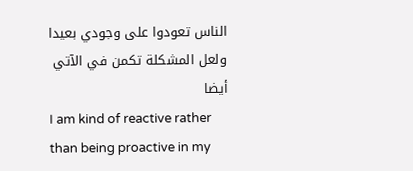الناس تعودوا على وجودي بعيدا ولعل المشكلة تكمن في الآتي أيضا
I am kind of reactive rather than being proactive in my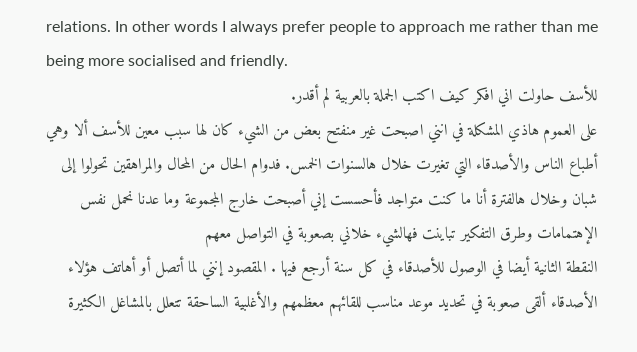relations. In other words I always prefer people to approach me rather than me being more socialised and friendly.
للأسف حاولت اني افكر كيف اكتب الجملة بالعربية لم أقدر.
على العموم هاذي المشكلة في انني اصبحت غير منفتح بعض من الشيء كان لها سبب معين للأسف ألا وهي أطباع الناس والأصدقاء التي تغيرت خلال هالسنوات الخمس. فدوام الحال من المحال والمراهقين تحولوا إلى شبان وخلال هالفترة أنا ما كنت متواجد فأحسست إني أصبحت خارج المجموعة وما عدنا نحمل نفس الإهتمامات وطرق التفكير تباينت فهالشيء خلاني بصعوبة في التواصل معهم
النقطة الثانية أيضا في الوصول للأصدقاء في كل سنة أرجع فيها . المقصود إنني لما أتصل أو أهاتف هؤلاء الأصدقاء ألقى صعوبة في تحديد موعد مناسب للقائهم معظمهم والأغلبية الساحقة تتعلل بالمشاغل الكثيرة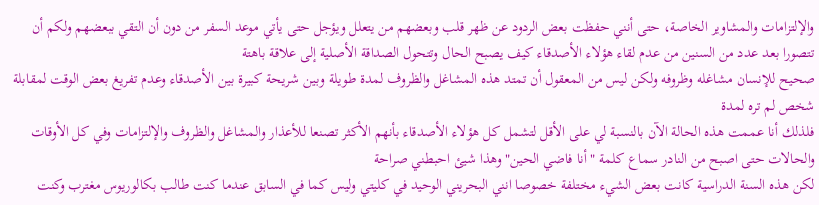والإلتزامات والمشاوير الخاصة، حتى أنني حفظت بعض الردود عن ظهر قلب وبعضهم من يتعلل ويؤجل حتى يأتي موعد السفر من دون أن التقي ببعضهم ولكم أن تتصورا بعد عدد من السنين من عدم لقاء هؤلاء الأصدقاء كيف يصبح الحال وتتحول الصداقة الأصلية إلى علاقة باهتة
صحيح للإنسان مشاغله وظروفه ولكن ليس من المعقول أن تمتد هذه المشاغل والظروف لمدة طويلة وبين شريحة كبيرة بين الأصدقاء وعدم تفريغ بعض الوقت لمقابلة شخص لم تره لمدة
فلذلك أنا عممت هذه الحالة الآن بالنسبة لي على الأقل لتشمل كل هؤلاء الأصدقاء بأنهم الأكثر تصنعا للأعذار والمشاغل والظروف والإلتزامات وفي كل الأوقات والحالات حتى اصبح من النادر سماع كلمة "أنا فاضي الحين"وهذا شيئ احبطني صراحة
لكن هذه السنة الدراسية كانت بعض الشيء مختلفة خصوصا انني البحريني الوحيد في كليتي وليس كما في السابق عندما كنت طالب بكالوريوس مغترب وكنت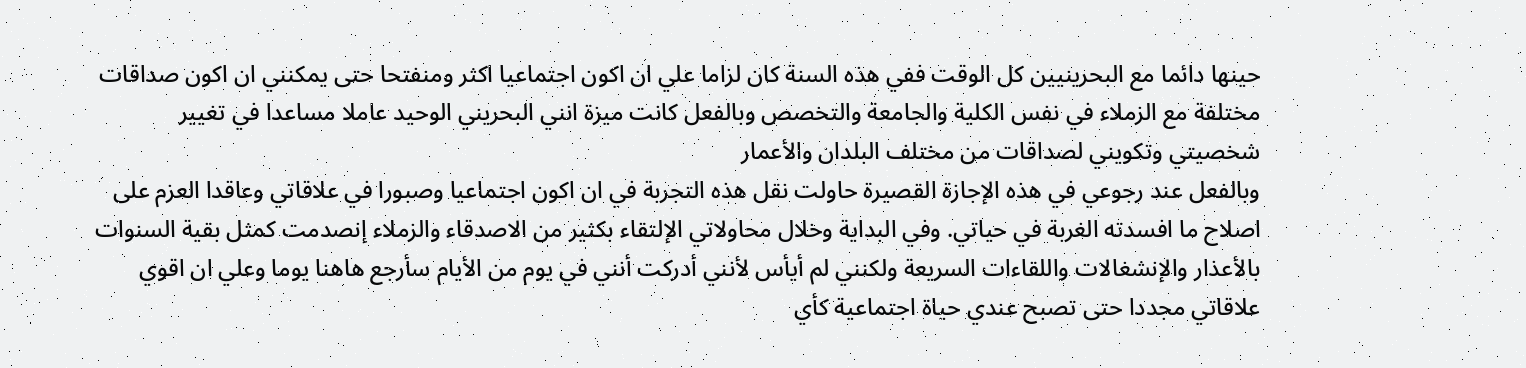حينها دائما مع البحرينيين كل الوقت ففي هذه السنة كان لزاما علي ان اكون اجتماعيا اكثر ومنفتحا حتى يمكنني ان اكون صداقات مختلفة مع الزملاء في نفس الكلية والجامعة والتخصص وبالفعل كانت ميزة انني البحريني الوحيد عاملا مساعدا في تغيير شخصيتي وتكويني لصداقات من مختلف البلدان والأعمار
وبالفعل عند رجوعي في هذه الإجازة القصيرة حاولت نقل هذه التجربة في ان اكون اجتماعيا وصبورا في علاقاتي وعاقدا العزم على اصلاح ما افسدته الغربة في حياتي. وفي البداية وخلال محاولاتي الإلتقاء بكثير من الاصدقاء والزملاء إنصدمت كمثل بقية السنوات بالأعذار والإنشغالات واللقاءات السريعة ولكنني لم أيأس لأنني أدركت أنني في يوم من الأيام سأرجع هاهنا يوما وعلي ان اقوي علاقاتي مجددا حتى تصبح عندي حياة اجتماعية كأي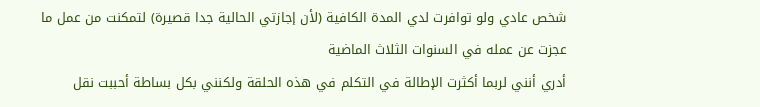شخص عادي ولو توافرت لدي المدة الكافية (لأن إجازتي الحالية جدا قصيرة) لتمكنت من عمل ما عجزت عن عمله في السنوات الثلاث الماضية
أدري أنني لربما أكثرت الإطالة في التكلم في هذه الحلقة ولكنني بكل بساطة أحببت نقل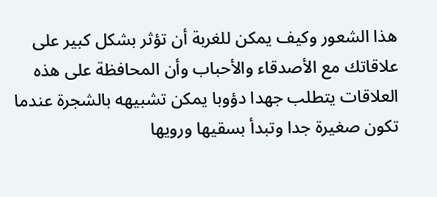هذا الشعور وكيف يمكن للغربة أن تؤثر بشكل كبير على علاقاتك مع الأصدقاء والأحباب وأن المحافظة على هذه العلاقات يتطلب جهدا دؤوبا يمكن تشبيهه بالشجرة عندما تكون صغيرة جدا وتبدأ بسقيها ورويها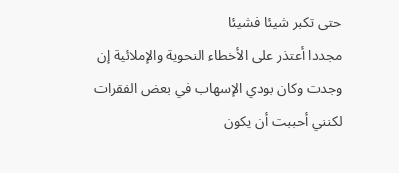حتى تكبر شيئا فشيئا
مجددا أعتذر على الأخطاء النحوية والإملائية إن وجدت وكان بودي الإسهاب في بعض الفقرات لكنني أحببت أن يكون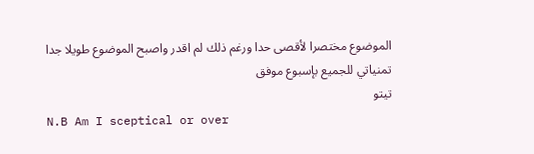الموضوع مختصرا لأقصى حدا ورغم ذلك لم اقدر واصبح الموضوع طويلا جدا
تمنياتي للجميع بإسبوع موفق
تيتو
N.B Am I sceptical or over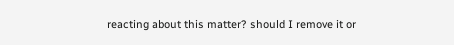reacting about this matter? should I remove it or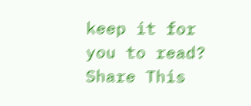keep it for you to read?
Share This